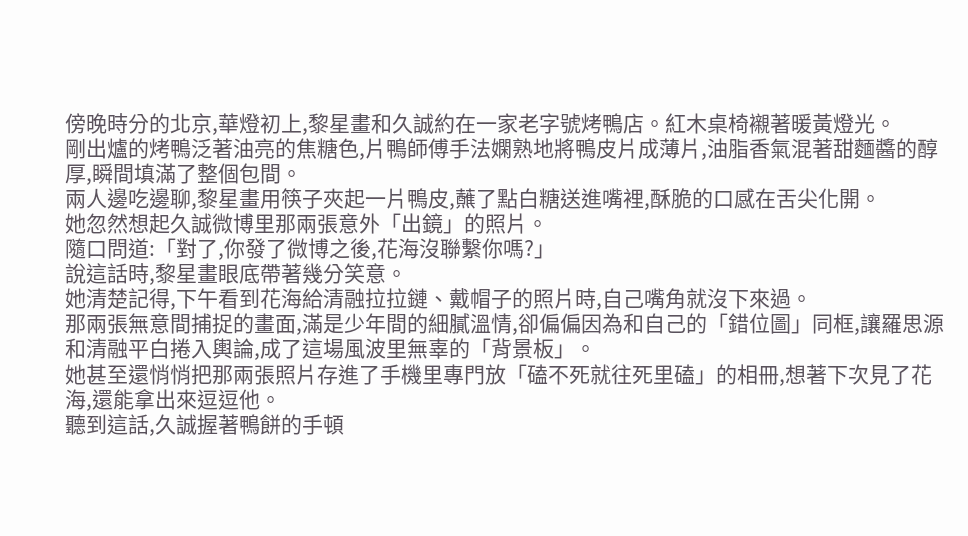傍晚時分的北京,華燈初上,黎星畫和久誠約在一家老字號烤鴨店。紅木桌椅襯著暖黃燈光。
剛出爐的烤鴨泛著油亮的焦糖色,片鴨師傅手法嫻熟地將鴨皮片成薄片,油脂香氣混著甜麵醬的醇厚,瞬間填滿了整個包間。
兩人邊吃邊聊,黎星畫用筷子夾起一片鴨皮,蘸了點白糖送進嘴裡,酥脆的口感在舌尖化開。
她忽然想起久誠微博里那兩張意外「出鏡」的照片。
隨口問道:「對了,你發了微博之後,花海沒聯繫你嗎?」
說這話時,黎星畫眼底帶著幾分笑意。
她清楚記得,下午看到花海給清融拉拉鏈、戴帽子的照片時,自己嘴角就沒下來過。
那兩張無意間捕捉的畫面,滿是少年間的細膩溫情,卻偏偏因為和自己的「錯位圖」同框,讓羅思源和清融平白捲入輿論,成了這場風波里無辜的「背景板」。
她甚至還悄悄把那兩張照片存進了手機里專門放「磕不死就往死里磕」的相冊,想著下次見了花海,還能拿出來逗逗他。
聽到這話,久誠握著鴨餅的手頓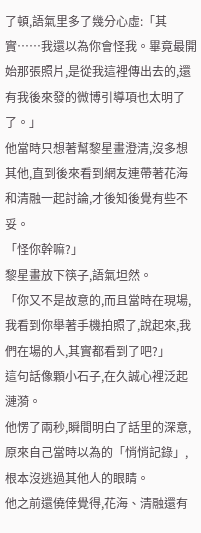了頓,語氣里多了幾分心虛:「其實……我還以為你會怪我。畢竟最開始那張照片,是從我這裡傳出去的,還有我後來發的微博引導項也太明了了。」
他當時只想著幫黎星畫澄清,沒多想其他,直到後來看到網友連帶著花海和清融一起討論,才後知後覺有些不妥。
「怪你幹嘛?」
黎星畫放下筷子,語氣坦然。
「你又不是故意的,而且當時在現場,我看到你舉著手機拍照了,說起來,我們在場的人,其實都看到了吧?」
這句話像顆小石子,在久誠心裡泛起漣漪。
他愣了兩秒,瞬間明白了話里的深意,原來自己當時以為的「悄悄記錄」,根本沒逃過其他人的眼睛。
他之前還僥倖覺得,花海、清融還有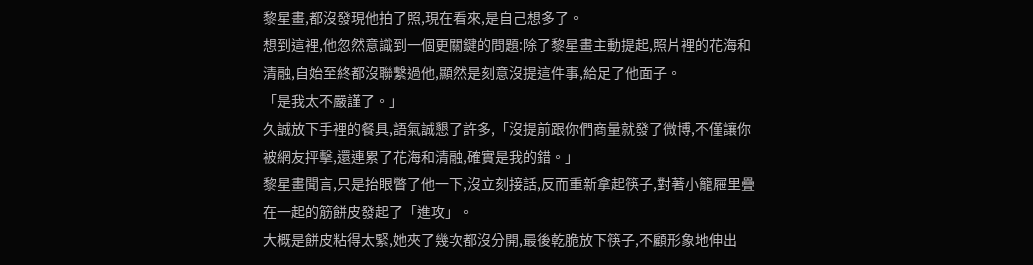黎星畫,都沒發現他拍了照,現在看來,是自己想多了。
想到這裡,他忽然意識到一個更關鍵的問題:除了黎星畫主動提起,照片裡的花海和清融,自始至終都沒聯繫過他,顯然是刻意沒提這件事,給足了他面子。
「是我太不嚴謹了。」
久誠放下手裡的餐具,語氣誠懇了許多,「沒提前跟你們商量就發了微博,不僅讓你被網友抨擊,還連累了花海和清融,確實是我的錯。」
黎星畫聞言,只是抬眼瞥了他一下,沒立刻接話,反而重新拿起筷子,對著小籠屜里疊在一起的筋餅皮發起了「進攻」。
大概是餅皮粘得太緊,她夾了幾次都沒分開,最後乾脆放下筷子,不顧形象地伸出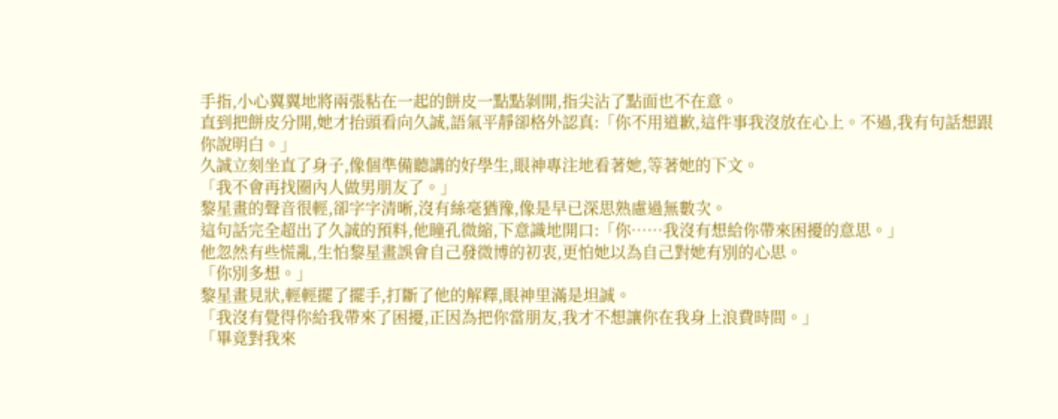手指,小心翼翼地將兩張粘在一起的餅皮一點點剝開,指尖沾了點面也不在意。
直到把餅皮分開,她才抬頭看向久誠,語氣平靜卻格外認真:「你不用道歉,這件事我沒放在心上。不過,我有句話想跟你說明白。」
久誠立刻坐直了身子,像個準備聽講的好學生,眼神專注地看著她,等著她的下文。
「我不會再找圈內人做男朋友了。」
黎星畫的聲音很輕,卻字字清晰,沒有絲毫猶豫,像是早已深思熟慮過無數次。
這句話完全超出了久誠的預料,他瞳孔微縮,下意識地開口:「你……我沒有想給你帶來困擾的意思。」
他忽然有些慌亂,生怕黎星畫誤會自己發微博的初衷,更怕她以為自己對她有別的心思。
「你別多想。」
黎星畫見狀,輕輕擺了擺手,打斷了他的解釋,眼神里滿是坦誠。
「我沒有覺得你給我帶來了困擾,正因為把你當朋友,我才不想讓你在我身上浪費時間。」
「畢竟對我來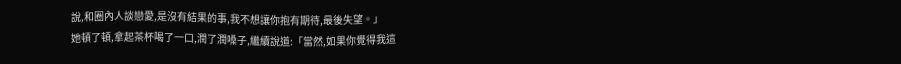說,和圈內人談戀愛,是沒有結果的事,我不想讓你抱有期待,最後失望。」
她頓了頓,拿起茶杯喝了一口,潤了潤嗓子,繼續說道:「當然,如果你覺得我這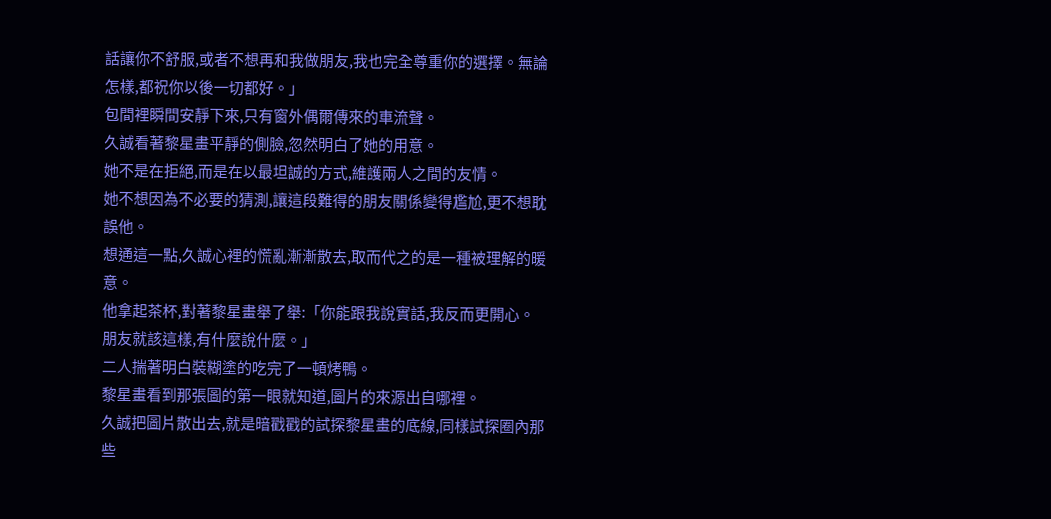話讓你不舒服,或者不想再和我做朋友,我也完全尊重你的選擇。無論怎樣,都祝你以後一切都好。」
包間裡瞬間安靜下來,只有窗外偶爾傳來的車流聲。
久誠看著黎星畫平靜的側臉,忽然明白了她的用意。
她不是在拒絕,而是在以最坦誠的方式,維護兩人之間的友情。
她不想因為不必要的猜測,讓這段難得的朋友關係變得尷尬,更不想耽誤他。
想通這一點,久誠心裡的慌亂漸漸散去,取而代之的是一種被理解的暖意。
他拿起茶杯,對著黎星畫舉了舉:「你能跟我說實話,我反而更開心。朋友就該這樣,有什麼說什麼。」
二人揣著明白裝糊塗的吃完了一頓烤鴨。
黎星畫看到那張圖的第一眼就知道,圖片的來源出自哪裡。
久誠把圖片散出去,就是暗戳戳的試探黎星畫的底線,同樣試探圈內那些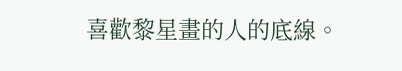喜歡黎星畫的人的底線。